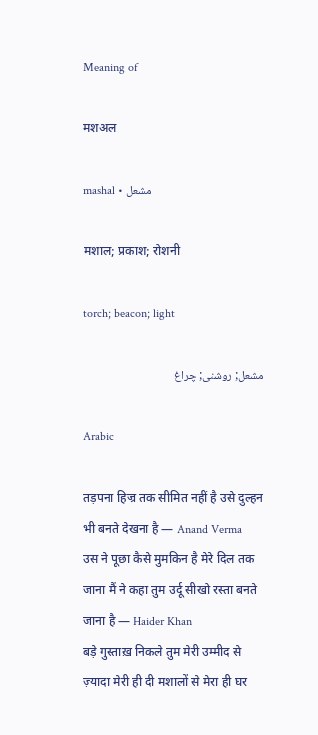Meaning of

मशअल

mashal • مشعل

मशाल; प्रकाश; रोशनी

torch; beacon; light

مشعل; روشنی; چراغ

Arabic

तड़पना हिज्र तक सीमित नहीं है उसे दुल्हन भी बनते देखना है — Anand Verma
उस ने पूछा कैसे मुमकिन है मेरे दिल तक जाना मैं ने कहा तुम उर्दू सीखो रस्ता बनते जाना है — Haider Khan
बड़े गुस्ताख़ निकले तुम मेरी उम्मीद से ज़्यादा मेरी ही दी मशालों से मेरा ही घर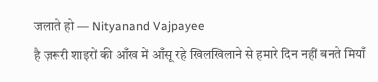जलाते हो — Nityanand Vajpayee
है ज़रूरी शाइरों की आँख में आँसू रहे खिलखिलाने से हमारे दिन नहीं बनते मियाँ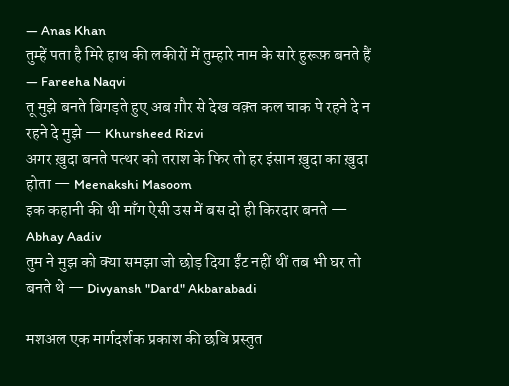— Anas Khan
तुम्हें पता है मिरे हाथ की लकीरों में तुम्हारे नाम के सारे हुरूफ़ बनते हैं — Fareeha Naqvi
तू मुझे बनते बिगड़ते हुए अब ग़ौर से देख वक़्त कल चाक पे रहने दे न रहने दे मुझे — Khursheed Rizvi
अगर ख़ुदा बनते पत्थर को तराश के फिर तो हर इंसान ख़ुदा का ख़ुदा होता — Meenakshi Masoom
इक कहानी की थी माँग ऐसी उस में बस दो ही किरदार बनते — Abhay Aadiv
तुम ने मुझ को क्या समझा जो छोड़ दिया ईंट नहीं थीं तब भी घर तो बनते थे — Divyansh "Dard" Akbarabadi

मशअल एक मार्गदर्शक प्रकाश की छवि प्रस्तुत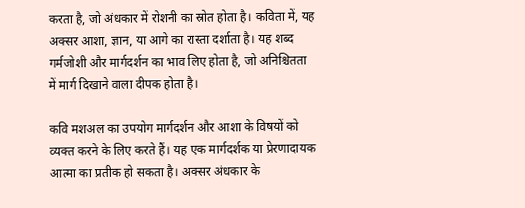करता है, जो अंधकार में रोशनी का स्रोत होता है। कविता में, यह अक्सर आशा, ज्ञान, या आगे का रास्ता दर्शाता है। यह शब्द गर्मजोशी और मार्गदर्शन का भाव लिए होता है, जो अनिश्चितता में मार्ग दिखाने वाला दीपक होता है।

कवि मशअल का उपयोग मार्गदर्शन और आशा के विषयों को व्यक्त करने के लिए करते हैं। यह एक मार्गदर्शक या प्रेरणादायक आत्मा का प्रतीक हो सकता है। अक्सर अंधकार के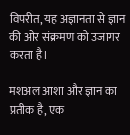विपरीत, यह अज्ञानता से ज्ञान की ओर संक्रमण को उजागर करता है।

मशअल आशा और ज्ञान का प्रतीक है, एक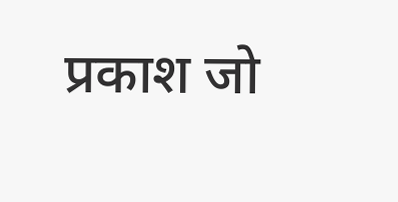प्रकाश जो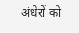अंधेरों को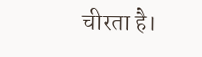चीरता है।